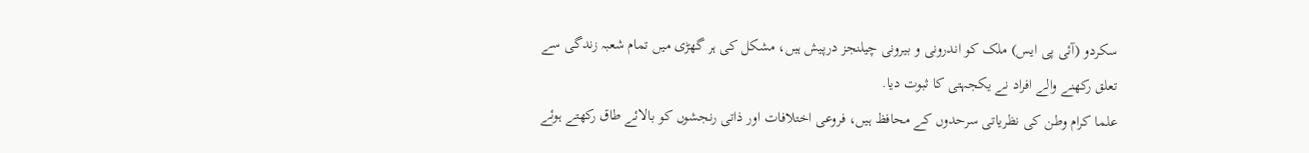سکردو (آئی پی ایس) ملک کو اندرونی و بیرونی چیلنجز درپیش ہیں، مشکل کی ہر گھڑی میں تمام شعبہ زندگی سے تعلق رکھنے والے افراد نے یکجہتی کا ثبوت دیا.
علما کرام وطن کی نظریاتی سرحدوں کے محافظ ہیں، فروعی اختلافات اور ذاتی رنجشوں کو بالائے طاق رکھتے ہوئے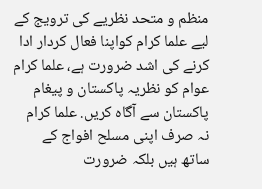منظم و متحد نظریے کی ترویج کے لیے علما کرام کواپنا فعال کردار ادا کرنے کی اشد ضرورت ہے، علما کرام عوام کو نظریہ پاکستان و پیغام پاکستان سے آگاہ کریں. علما کرام نہ صرف اپنی مسلح افواج کے ساتھ ہیں بلکہ ضرورت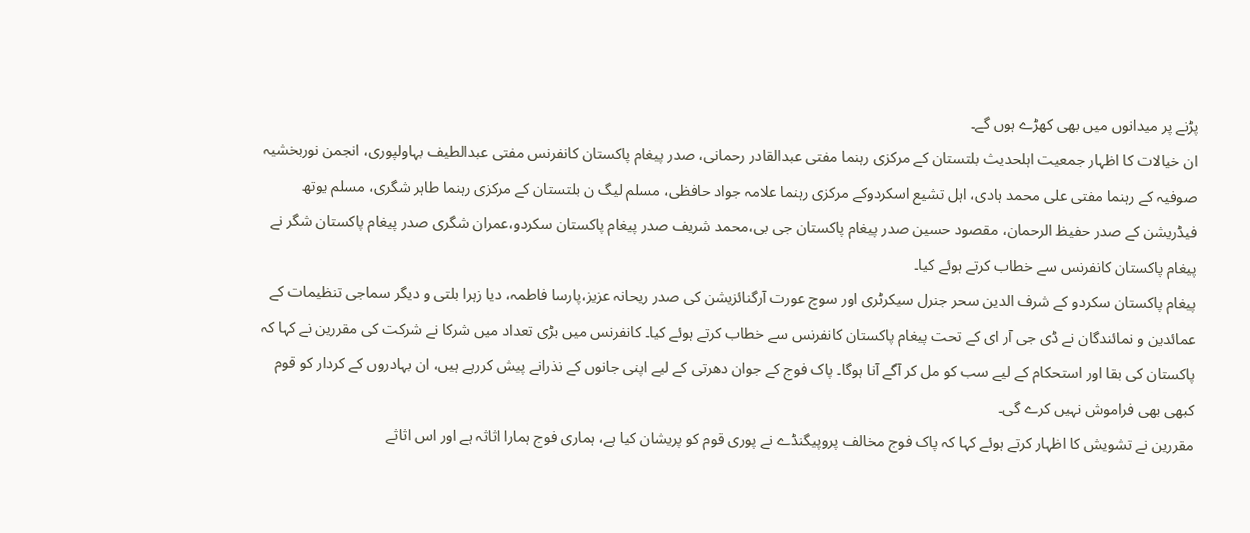پڑنے پر میدانوں میں بھی کھڑے ہوں گے۔
ان خیالات کا اظہار جمعیت اہلحدیث بلتستان کے مرکزی رہنما مفتی عبدالقادر رحمانی، صدر پیغام پاکستان کانفرنس مفتی عبدالطیف بہاولپوری، انجمن نوربخشیہ صوفیہ کے رہنما مفتی علی محمد ہادی، اہل تشیع اسکردوکے مرکزی رہنما علامہ جواد حافظی، مسلم لیگ ن بلتستان کے مرکزی رہنما طاہر شگری، مسلم یوتھ فیڈریشن کے صدر حفیظ الرحمان، مقصود حسین صدر پیغام پاکستان جی بی،محمد شریف صدر پیغام پاکستان سکردو،عمران شگری صدر پیغام پاکستان شگر نے پیغام پاکستان کانفرنس سے خطاب کرتے ہوئے کیا۔
پیغام پاکستان سکردو کے شرف الدین سحر جنرل سیکرٹری اور سوچ عورت آرگنائزیشن کی صدر ریحانہ عزیز،پارسا فاطمہ، دیا زہرا بلتی و دیگر سماجی تنظیمات کے عمائدین و نمائندگان نے ڈی جی آر ای کے تحت پیغام پاکستان کانفرنس سے خطاب کرتے ہوئے کیا۔ کانفرنس میں بڑی تعداد میں شرکا نے شرکت کی مقررین نے کہا کہ پاکستان کی بقا اور استحکام کے لیے سب کو مل کر آگے آنا ہوگا۔ پاک فوج کے جوان دھرتی کے لیے اپنی جانوں کے نذرانے پیش کررہے ہیں، ان بہادروں کے کردار کو قوم کبھی بھی فراموش نہیں کرے گی۔
مقررین نے تشویش کا اظہار کرتے ہوئے کہا کہ پاک فوج مخالف پروپیگنڈے نے پوری قوم کو پریشان کیا ہے، ہماری فوج ہمارا اثاثہ ہے اور اس اثاثے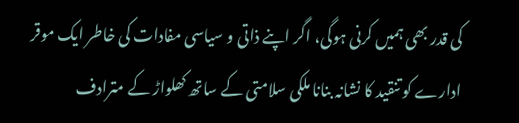کی قدر بھی ہمیں کرنی ہوگی، اگر اپنے ذاتی و سیاسی مفادات کی خاطر ایک موقر ادارے کو تنقید کا نشانہ بنانا ملکی سلامتی کے ساتھ کھلواڑ کے مترادف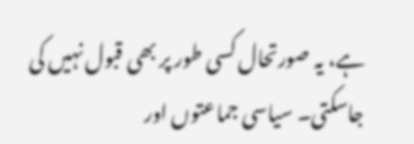ہے، یہ صورتحال کسی طور پر بھی قبول نہیں کی جاسکتی۔ سیاسی جماعتوں اور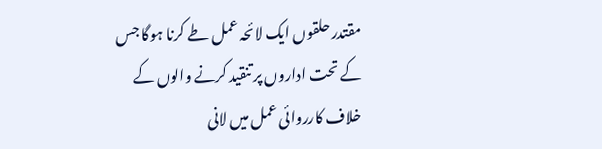مقتدر حلقوں ایک لائحہ عمل طے کرنا ہوگا جس کے تحت اداروں پر تنقید کرنے والوں کے خلاف کارروائی عمل میں لانی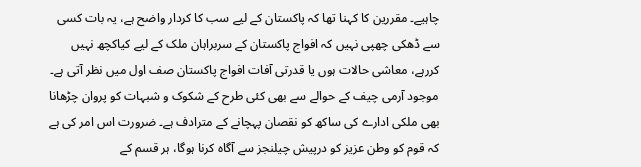چاہیے۔ مقررین کا کہنا تھا کہ پاکستان کے لیے سب کا کردار واضح ہے، یہ بات کسی سے ڈھکی چھپی نہیں کہ افواج پاکستان کے سربراہان ملک کے لیے کیاکچھ نہیں کررہے، معاشی حالات ہوں یا قدرتی آفات افواج پاکستان صف اول میں نظر آتی ہے۔
موجود آرمی چیف کے حوالے سے بھی کئی طرح کے شکوک و شبہات کو پروان چڑھانا بھی ملکی ادارے کی ساکھ کو نقصان پہچانے کے مترادف ہے۔ ضرورت اس امر کی ہے کہ قوم کو وطن عزیز کو درپیش چیلنجز سے آگاہ کرنا ہوگا، ہر قسم کے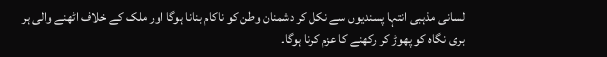لسانی مذہبی انتہا پسندیوں سے نکل کر دشمنان وطن کو ناکام بنانا ہوگا اور ملک کے خلاف اٹھنے والی ہر بری نگاہ کو پھوڑ کر رکھنے کا عزم کرنا ہوگا۔